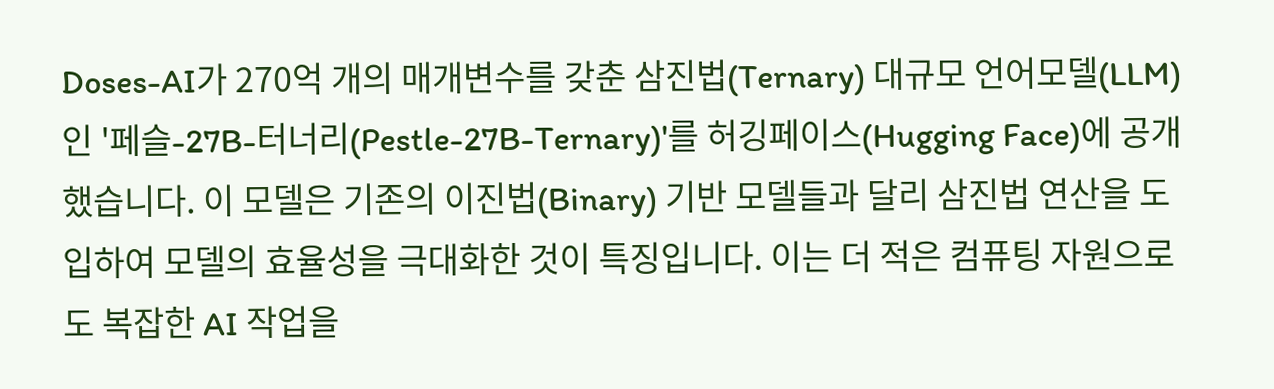Doses-AI가 270억 개의 매개변수를 갖춘 삼진법(Ternary) 대규모 언어모델(LLM)인 '페슬-27B-터너리(Pestle-27B-Ternary)'를 허깅페이스(Hugging Face)에 공개했습니다. 이 모델은 기존의 이진법(Binary) 기반 모델들과 달리 삼진법 연산을 도입하여 모델의 효율성을 극대화한 것이 특징입니다. 이는 더 적은 컴퓨팅 자원으로도 복잡한 AI 작업을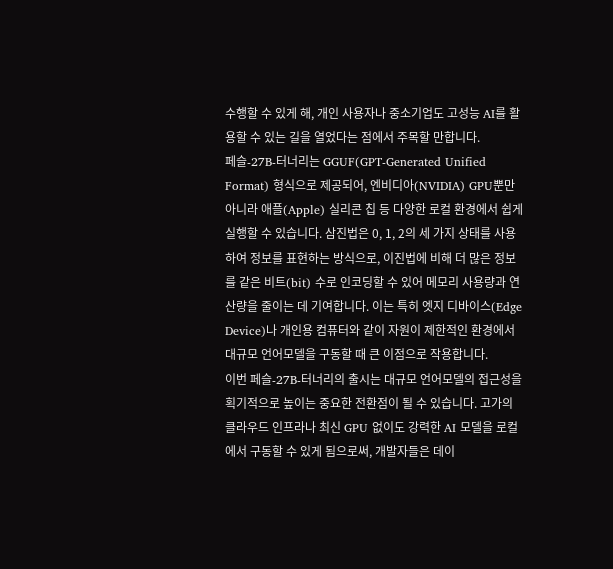수행할 수 있게 해, 개인 사용자나 중소기업도 고성능 AI를 활용할 수 있는 길을 열었다는 점에서 주목할 만합니다.
페슬-27B-터너리는 GGUF(GPT-Generated Unified Format) 형식으로 제공되어, 엔비디아(NVIDIA) GPU뿐만 아니라 애플(Apple) 실리콘 칩 등 다양한 로컬 환경에서 쉽게 실행할 수 있습니다. 삼진법은 0, 1, 2의 세 가지 상태를 사용하여 정보를 표현하는 방식으로, 이진법에 비해 더 많은 정보를 같은 비트(bit) 수로 인코딩할 수 있어 메모리 사용량과 연산량을 줄이는 데 기여합니다. 이는 특히 엣지 디바이스(Edge Device)나 개인용 컴퓨터와 같이 자원이 제한적인 환경에서 대규모 언어모델을 구동할 때 큰 이점으로 작용합니다.
이번 페슬-27B-터너리의 출시는 대규모 언어모델의 접근성을 획기적으로 높이는 중요한 전환점이 될 수 있습니다. 고가의 클라우드 인프라나 최신 GPU 없이도 강력한 AI 모델을 로컬에서 구동할 수 있게 됨으로써, 개발자들은 데이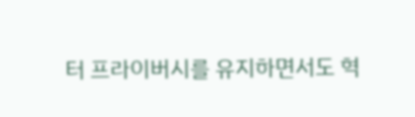터 프라이버시를 유지하면서도 혁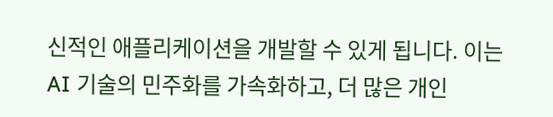신적인 애플리케이션을 개발할 수 있게 됩니다. 이는 AI 기술의 민주화를 가속화하고, 더 많은 개인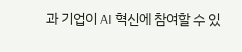과 기업이 AI 혁신에 참여할 수 있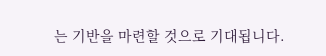는 기반을 마련할 것으로 기대됩니다.